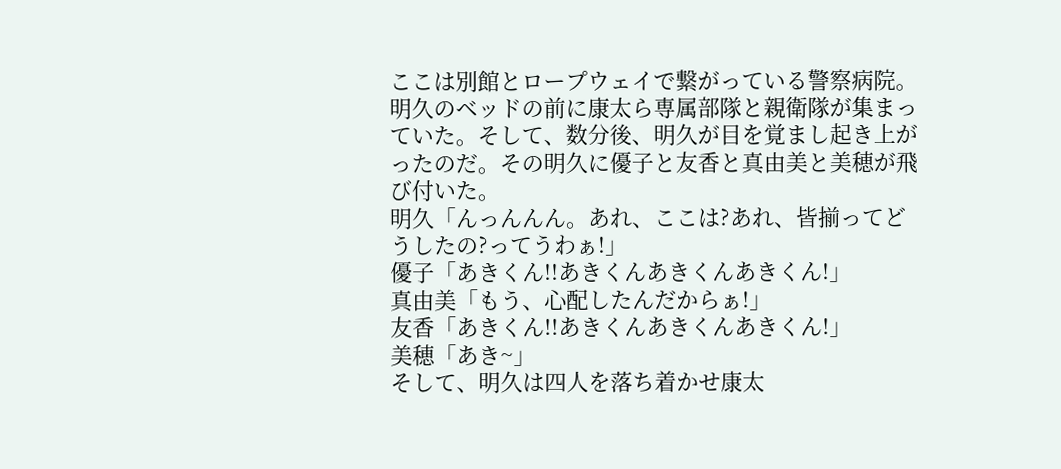ここは別館とロープウェイで繋がっている警察病院。明久のベッドの前に康太ら専属部隊と親衛隊が集まっていた。そして、数分後、明久が目を覚まし起き上がったのだ。その明久に優子と友香と真由美と美穂が飛び付いた。
明久「んっんんん。あれ、ここは?あれ、皆揃ってどうしたの?ってうわぁ!」
優子「あきくん!!あきくんあきくんあきくん!」
真由美「もう、心配したんだからぁ!」
友香「あきくん!!あきくんあきくんあきくん!」
美穂「あき~」
そして、明久は四人を落ち着かせ康太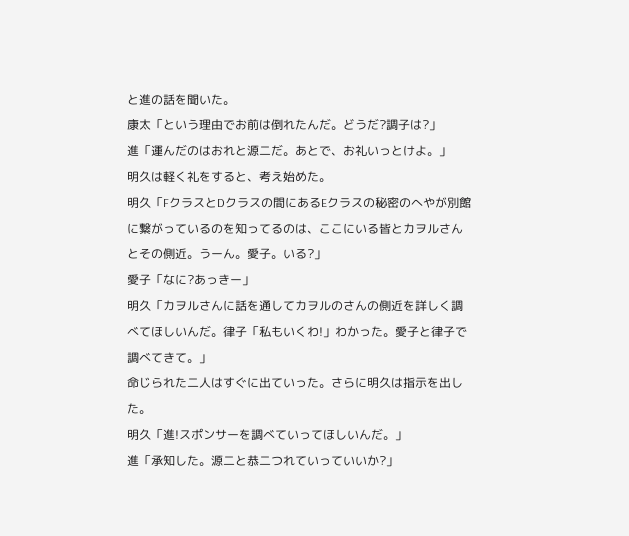と進の話を聞いた。
康太「という理由でお前は倒れたんだ。どうだ?調子は?」
進「運んだのはおれと源二だ。あとで、お礼いっとけよ。」
明久は軽く礼をすると、考え始めた。
明久「FクラスとDクラスの間にあるEクラスの秘密のへやが別館に繋がっているのを知ってるのは、ここにいる皆とカヲルさんとその側近。うーん。愛子。いる?」
愛子「なに?あっきー」
明久「カヲルさんに話を通してカヲルのさんの側近を詳しく調べてほしいんだ。律子「私もいくわ!」わかった。愛子と律子で調べてきて。」
命じられた二人はすぐに出ていった。さらに明久は指示を出した。
明久「進!スポンサーを調べていってほしいんだ。」
進「承知した。源二と恭二つれていっていいか?」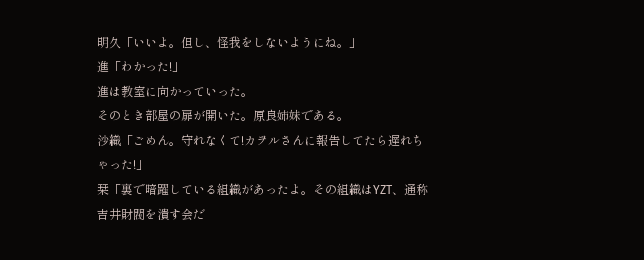明久「いいよ。但し、怪我をしないようにね。」
進「わかった!」
進は教室に向かっていった。
そのとき部屋の扉が開いた。原良姉妹である。
沙織「ごめん。守れなくて!カヲルさんに報告してたら遅れちゃった!」
栞「裏で暗躍している組織があったよ。その組織はYZT、通称吉井財閥を潰す会だ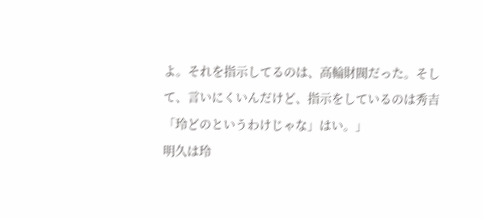よ。それを指示してるのは、高輪財閥だった。そして、言いにくいんだけど、指示をしているのは秀吉「玲どのというわけじゃな」はい。」
明久は玲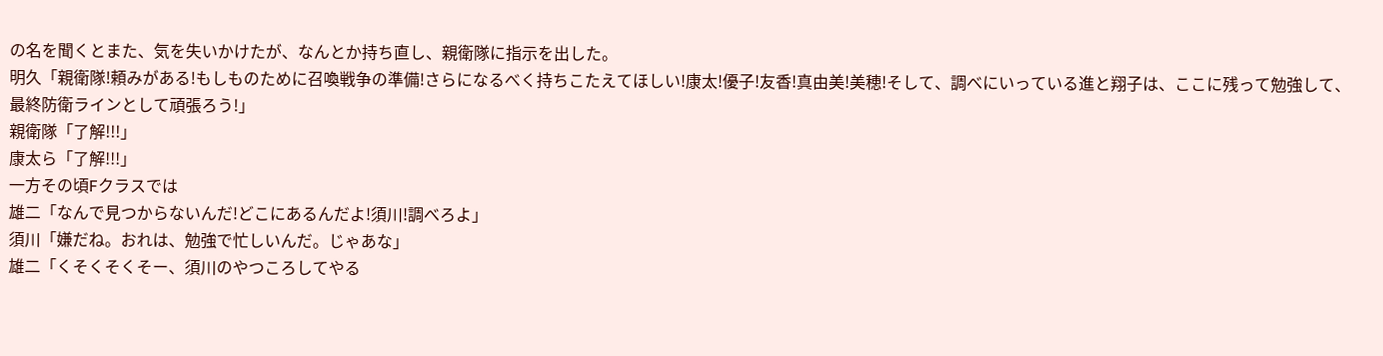の名を聞くとまた、気を失いかけたが、なんとか持ち直し、親衛隊に指示を出した。
明久「親衛隊!頼みがある!もしものために召喚戦争の準備!さらになるべく持ちこたえてほしい!康太!優子!友香!真由美!美穂!そして、調べにいっている進と翔子は、ここに残って勉強して、最終防衛ラインとして頑張ろう!」
親衛隊「了解!!!」
康太ら「了解!!!」
一方その頃Fクラスでは
雄二「なんで見つからないんだ!どこにあるんだよ!須川!調べろよ」
須川「嫌だね。おれは、勉強で忙しいんだ。じゃあな」
雄二「くそくそくそー、須川のやつころしてやる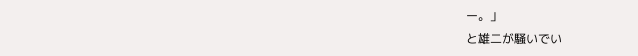ー。」
と雄二が騒いでい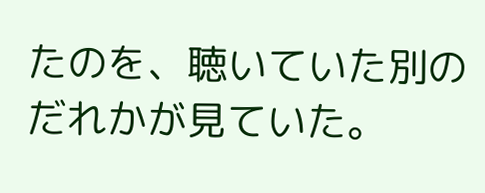たのを、聴いていた別のだれかが見ていた。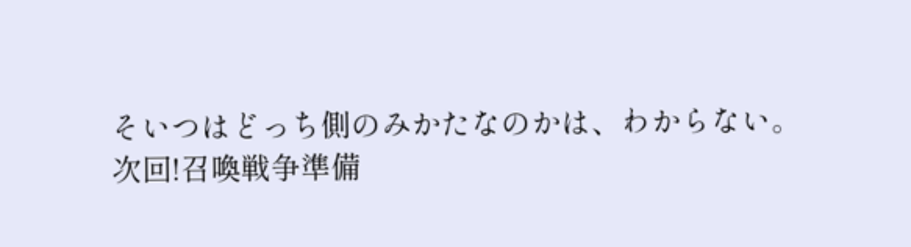そいつはどっち側のみかたなのかは、わからない。
次回!召喚戦争準備